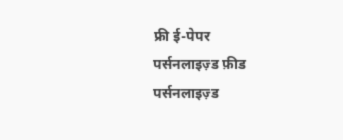फ्री ई-पेपर
पर्सनलाइज़्ड फ़ीड
पर्सनलाइज़्ड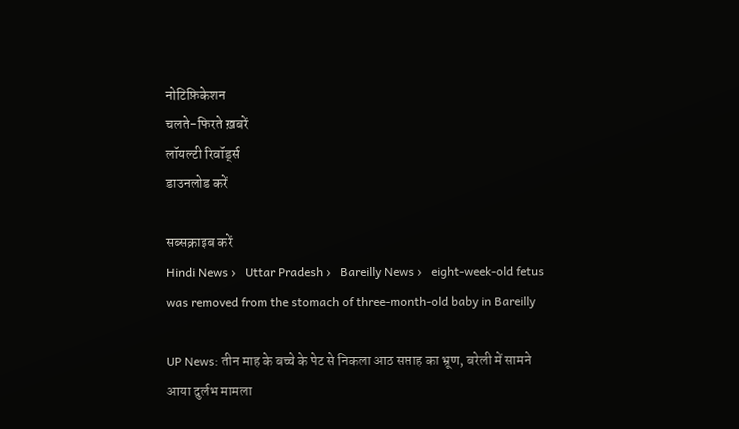नोटिफ़िकेशन
चलते-फिरते ख़बरें
लॉयल्टी रिवॉर्ड्स
डाउनलोड करें

सब्सक्राइब करें
Hindi News ›   Uttar Pradesh ›   Bareilly News ›   eight-week-old fetus was removed from the stomach of three-month-old baby in Bareilly

UP News: तीन माह के बच्चे के पेट से निकला आठ सप्ताह का भ्रूण, बरेली में सामने आया दुर्लभ मामला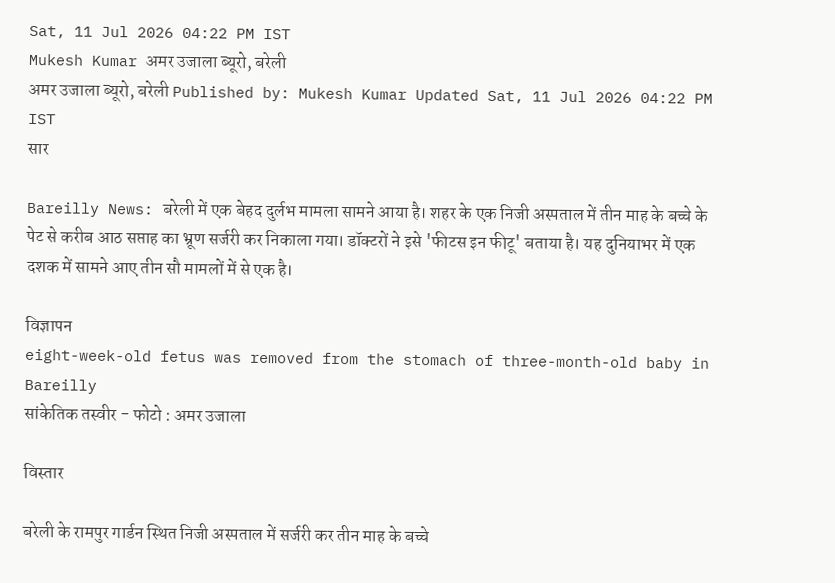Sat, 11 Jul 2026 04:22 PM IST
Mukesh Kumar अमर उजाला ब्यूरो, बरेली
अमर उजाला ब्यूरो, बरेली Published by: Mukesh Kumar Updated Sat, 11 Jul 2026 04:22 PM IST
सार

Bareilly News: बरेली में एक बेहद दुर्लभ मामला सामने आया है। शहर के एक निजी अस्पताल में तीन माह के बच्चे के पेट से करीब आठ सप्ताह का भ्रूण सर्जरी कर निकाला गया। डॉक्टरों ने इसे 'फीटस इन फीटू' बताया है। यह दुनियाभर में एक दशक में सामने आए तीन सौ मामलों में से एक है।

विज्ञापन
eight-week-old fetus was removed from the stomach of three-month-old baby in Bareilly
सांकेतिक तस्वीर - फोटो : अमर उजाला

विस्तार

बरेली के रामपुर गार्डन स्थित निजी अस्पताल में सर्जरी कर तीन माह के बच्चे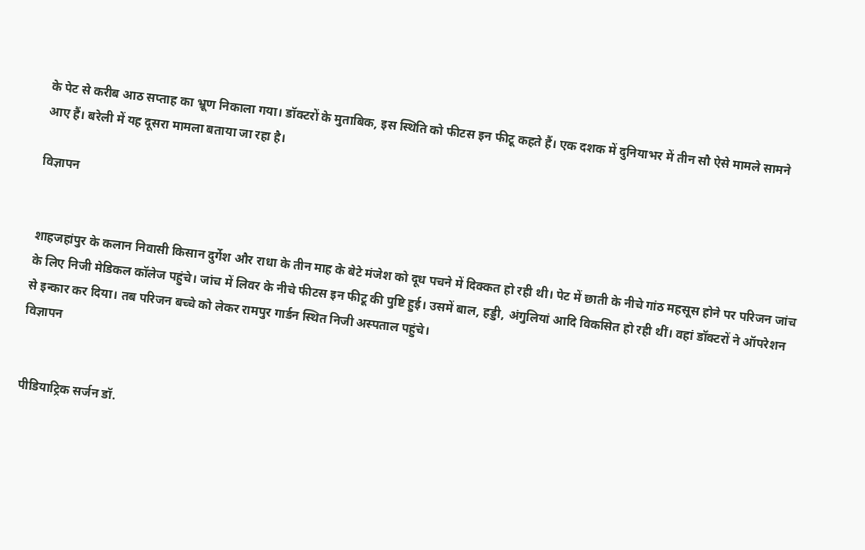के पेट से करीब आठ सप्ताह का भ्रूण निकाला गया। डॉक्टरों के मुताबिक, इस स्थिति को फीटस इन फीटू कहते हैं। एक दशक में दुनियाभर में तीन सौ ऐसे मामले सामने आए हैं। बरेली में यह दूसरा मामला बताया जा रहा है।

विज्ञापन


शाहजहांपुर के कलान निवासी किसान दुर्गेश और राधा के तीन माह के बेटे मंजेश को दूध पचने में दिक्कत हो रही थी। पेट में छाती के नीचे गांठ महसूस होने पर परिजन जांच के लिए निजी मेडिकल कॉलेज पहुंचे। जांच में लिवर के नीचे फीटस इन फीटू की पुष्टि हुई। उसमें बाल, हड्डी, अंगुलियां आदि विकसित हो रही थीं। वहां डॉक्टरों ने ऑपरेशन से इन्कार कर दिया। तब परिजन बच्चे को लेकर रामपुर गार्डन स्थित निजी अस्पताल पहुंचे।
विज्ञापन


पीडियाट्रिक सर्जन डॉ.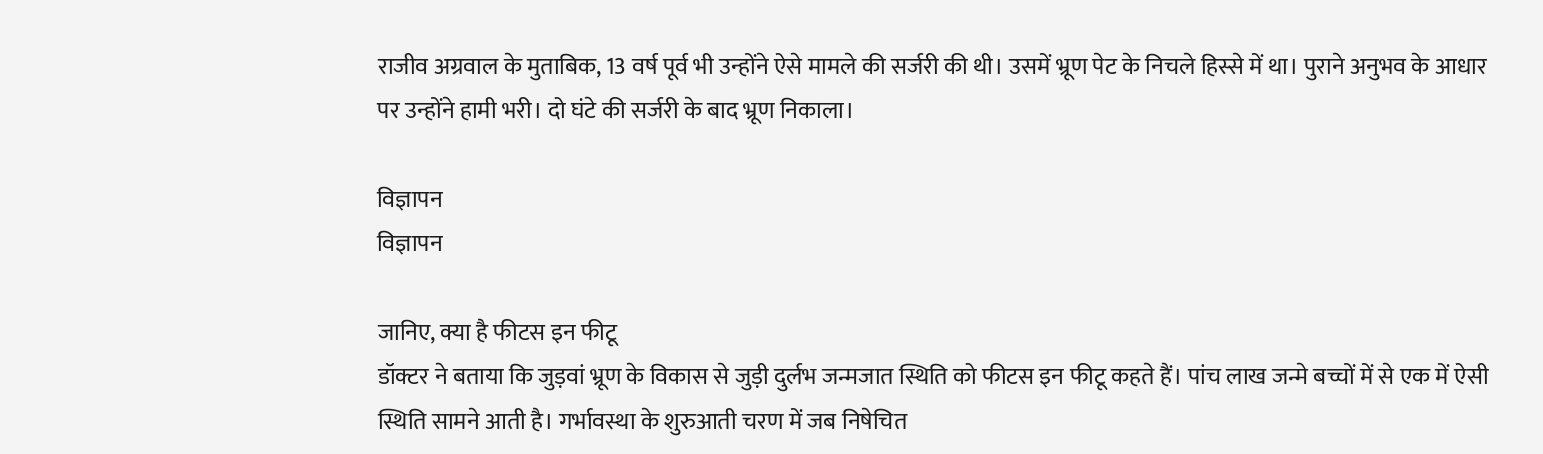राजीव अग्रवाल के मुताबिक, 13 वर्ष पूर्व भी उन्होंने ऐसे मामले की सर्जरी की थी। उसमें भ्रूण पेट के निचले हिस्से में था। पुराने अनुभव के आधार पर उन्होंने हामी भरी। दो घंटे की सर्जरी के बाद भ्रूण निकाला।

विज्ञापन
विज्ञापन

जानिए, क्या है फीटस इन फीटू
डॉक्टर ने बताया कि जुड़वां भ्रूण के विकास से जुड़ी दुर्लभ जन्मजात स्थिति को फीटस इन फीटू कहते हैं। पांच लाख जन्मे बच्चों में से एक में ऐसी स्थिति सामने आती है। गर्भावस्था के शुरुआती चरण में जब निषेचित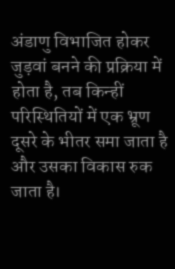अंडाणु विभाजित होकर जुड़वां बनने की प्रक्रिया में होता है, तब किन्हीं परिस्थितियों में एक भ्रूण दूसरे के भीतर समा जाता है और उसका विकास रुक जाता है।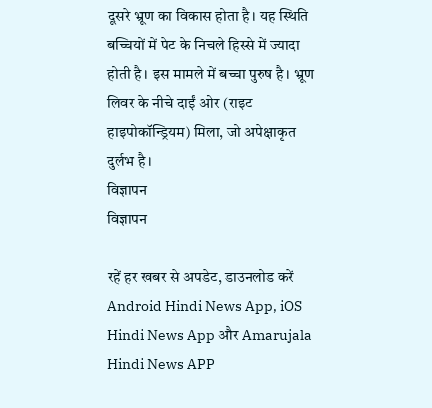दूसरे भ्रूण का विकास होता है। यह स्थिति बच्चियों में पेट के निचले हिस्से में ज्यादा होती है। इस मामले में बच्चा पुरुष है। भ्रूण लिवर के नीचे दाईं ओर (राइट हाइपोकॉन्ड्रियम) मिला, जो अपेक्षाकृत दुर्लभ है।
विज्ञापन
विज्ञापन

रहें हर खबर से अपडेट, डाउनलोड करें Android Hindi News App, iOS Hindi News App और Amarujala Hindi News APP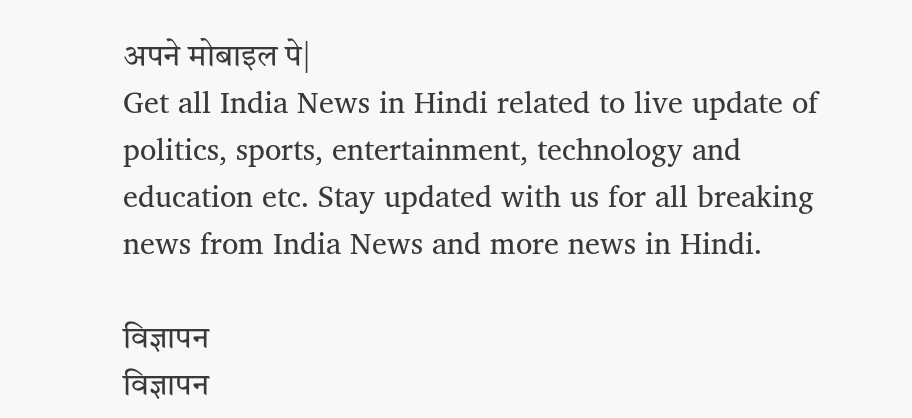अपने मोबाइल पे|
Get all India News in Hindi related to live update of politics, sports, entertainment, technology and education etc. Stay updated with us for all breaking news from India News and more news in Hindi.

विज्ञापन
विज्ञापन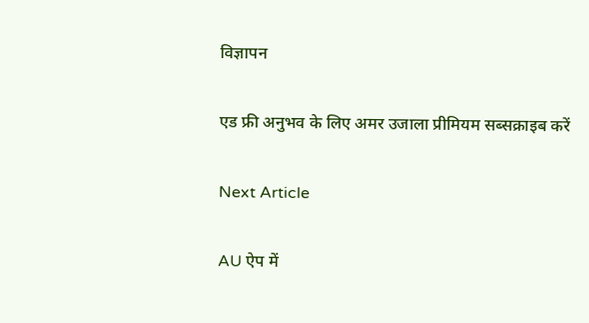विज्ञापन

एड फ्री अनुभव के लिए अमर उजाला प्रीमियम सब्सक्राइब करें

Next Article

AU ऐप में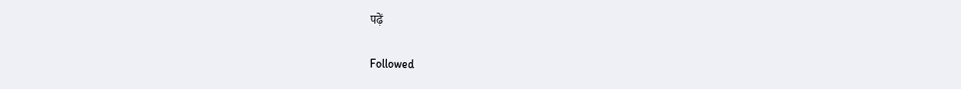पढ़ें

Followed